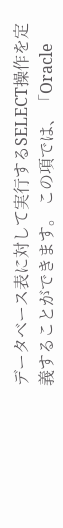データベース表に対して実行するSELECT操作を定義することができます。 この項では、「Oracle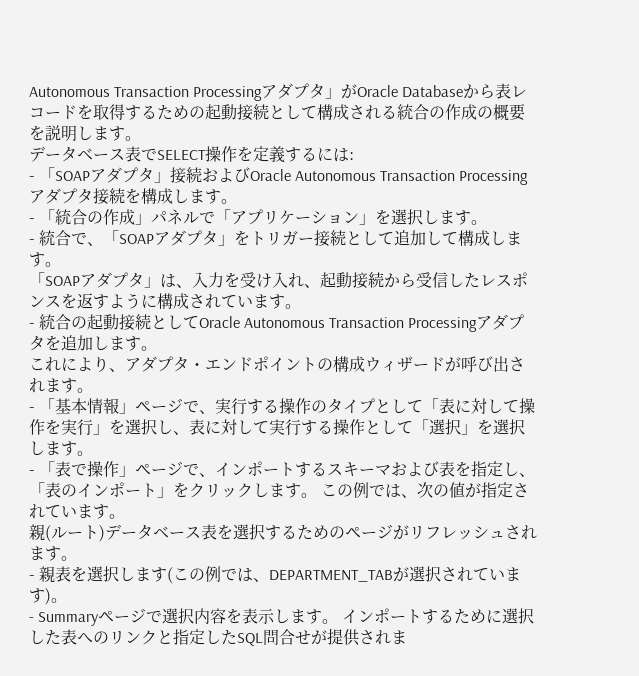Autonomous Transaction Processingアダプタ」がOracle Databaseから表レコードを取得するための起動接続として構成される統合の作成の概要を説明します。
データベース表でSELECT操作を定義するには:
- 「SOAPアダプタ」接続およびOracle Autonomous Transaction Processingアダプタ接続を構成します。
- 「統合の作成」パネルで「アプリケーション」を選択します。
- 統合で、「SOAPアダプタ」をトリガー接続として追加して構成します。
「SOAPアダプタ」は、入力を受け入れ、起動接続から受信したレスポンスを返すように構成されています。
- 統合の起動接続としてOracle Autonomous Transaction Processingアダプタを追加します。
これにより、アダプタ・エンドポイントの構成ウィザードが呼び出されます。
- 「基本情報」ページで、実行する操作のタイプとして「表に対して操作を実行」を選択し、表に対して実行する操作として「選択」を選択します。
- 「表で操作」ページで、インポートするスキーマおよび表を指定し、「表のインポート」をクリックします。 この例では、次の値が指定されています。
親(ルート)データベース表を選択するためのページがリフレッシュされます。
- 親表を選択します(この例では、DEPARTMENT_TABが選択されています)。
- Summaryページで選択内容を表示します。 インポートするために選択した表へのリンクと指定したSQL問合せが提供されま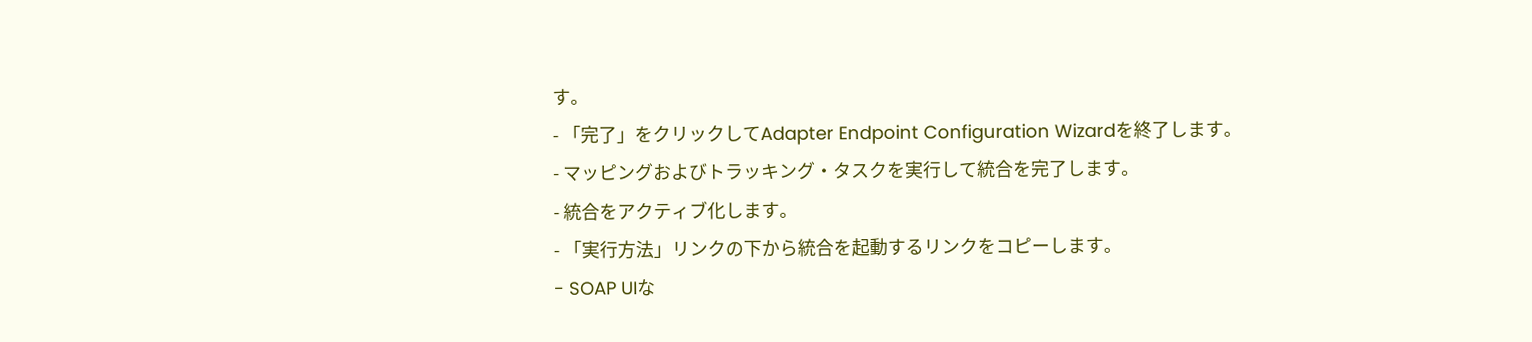す。
- 「完了」をクリックしてAdapter Endpoint Configuration Wizardを終了します。
- マッピングおよびトラッキング・タスクを実行して統合を完了します。
- 統合をアクティブ化します。
- 「実行方法」リンクの下から統合を起動するリンクをコピーします。
- SOAP UIな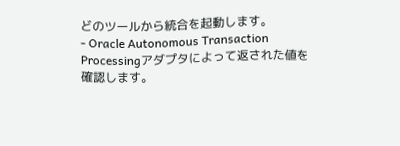どのツールから統合を起動します。
- Oracle Autonomous Transaction Processingアダプタによって返された値を確認します。